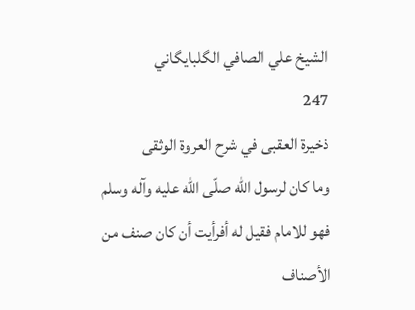الشيخ علي الصافي الگلبايگاني
247
ذخيرة العقبى في شرح العروة الوثقى
وما كان لرسول اللّه صلّى اللّه عليه وآله وسلم فهو للامام فقيل له أفرأيت أن كان صنف من الأصناف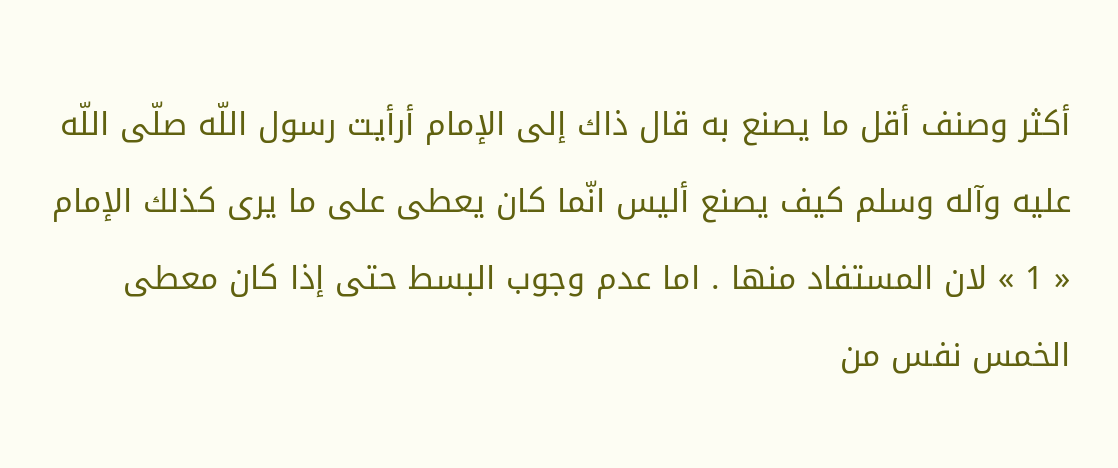أكثر وصنف أقل ما يصنع به قال ذاك إلى الإمام أرأيت رسول اللّه صلّى اللّه عليه وآله وسلم كيف يصنع أليس انّما كان يعطى على ما يرى كذلك الإمام « 1 » لان المستفاد منها . اما عدم وجوب البسط حتى إذا كان معطى الخمس نفس من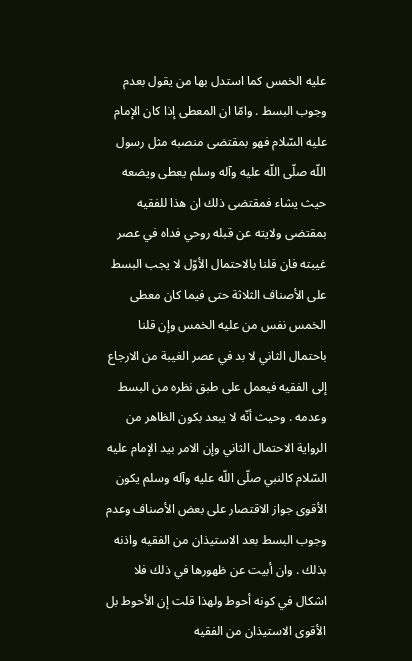عليه الخمس كما استدل بها من يقول بعدم وجوب البسط . وامّا ان المعطى إذا كان الإمام عليه السّلام فهو بمقتضى منصبه مثل رسول اللّه صلّى اللّه عليه وآله وسلم يعطى ويضعه حيث يشاء فمقتضى ذلك ان هذا للفقيه بمقتضى ولايته عن قبله روحي فداه في عصر غيبته فان قلنا بالاحتمال الأوّل لا يجب البسط على الأصناف الثلاثة حتى فيما كان معطى الخمس نفس من عليه الخمس وإن قلنا باحتمال الثاني لا بد في عصر الغيبة من الارجاع إلى الفقيه فيعمل على طبق نظره من البسط وعدمه . وحيث أنّه لا يبعد بكون الظاهر من الرواية الاحتمال الثاني وإن الامر بيد الإمام عليه السّلام كالنبي صلّى اللّه عليه وآله وسلم يكون الأقوى جواز الاقتصار على بعض الأصناف وعدم وجوب البسط بعد الاستيذان من الفقيه واذنه بذلك . وان أبيت عن ظهورها في ذلك فلا اشكال في كونه أحوط ولهذا قلت إن الأحوط بل الأقوى الاستيذان من الفقيه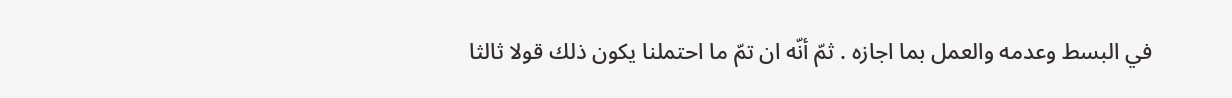في البسط وعدمه والعمل بما اجازه . ثمّ أنّه ان تمّ ما احتملنا يكون ذلك قولا ثالثا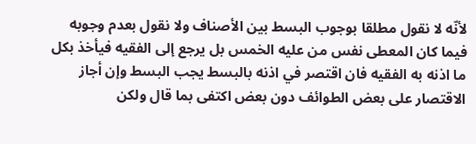لأنّه لا نقول مطلقا بوجوب البسط بين الأصناف ولا نقول بعدم وجوبه فيما كان المعطى نفس من عليه الخمس بل يرجع إلى الفقيه فيأخذ بكل ما اذنه به الفقيه فان اقتصر في اذنه بالبسط يجب البسط وإن أجاز الاقتصار على بعض الطوائف دون بعض اكتفى بما قال ولكن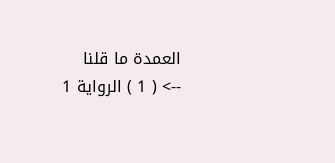العمدة ما قلنا
--> ( 1 ) الرواية 1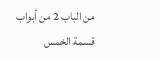من الباب 2 من أبواب قسمة الخمس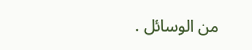من الوسائل .